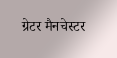ग्रेटर मैनचेस्टर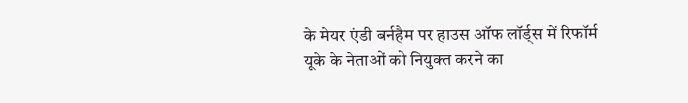के मेयर एंडी बर्नहैम पर हाउस ऑफ लॉर्ड्स में रिफॉर्म यूके के नेताओं को नियुक्त करने का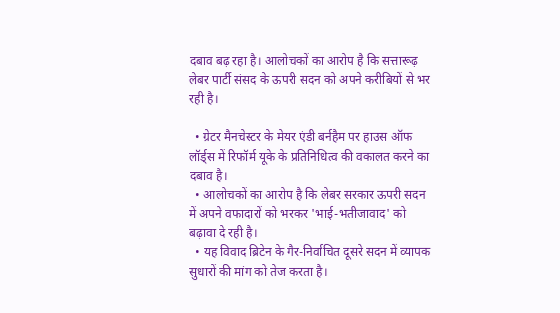दबाव बढ़ रहा है। आलोचकों का आरोप है कि सत्तारूढ़ लेबर पार्टी संसद के ऊपरी सदन को अपने करीबियों से भर रही है।

  • ग्रेटर मैनचेस्टर के मेयर एंडी बर्नहैम पर हाउस ऑफ लॉर्ड्स में रिफॉर्म यूके के प्रतिनिधित्व की वकालत करने का दबाव है।
  • आलोचकों का आरोप है कि लेबर सरकार ऊपरी सदन में अपने वफादारों को भरकर 'भाई-भतीजावाद' को बढ़ावा दे रही है।
  • यह विवाद ब्रिटेन के गैर-निर्वाचित दूसरे सदन में व्यापक सुधारों की मांग को तेज करता है।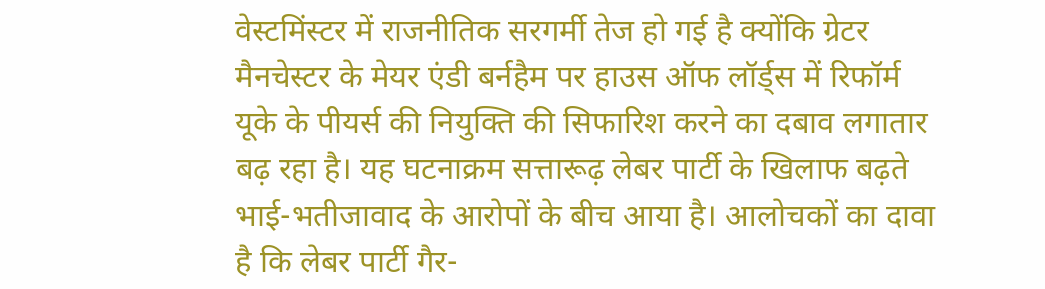वेस्टमिंस्टर में राजनीतिक सरगर्मी तेज हो गई है क्योंकि ग्रेटर मैनचेस्टर के मेयर एंडी बर्नहैम पर हाउस ऑफ लॉर्ड्स में रिफॉर्म यूके के पीयर्स की नियुक्ति की सिफारिश करने का दबाव लगातार बढ़ रहा है। यह घटनाक्रम सत्तारूढ़ लेबर पार्टी के खिलाफ बढ़ते भाई-भतीजावाद के आरोपों के बीच आया है। आलोचकों का दावा है कि लेबर पार्टी गैर-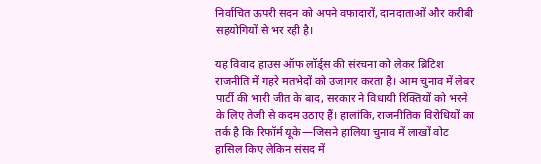निर्वाचित ऊपरी सदन को अपने वफादारों, दानदाताओं और करीबी सहयोगियों से भर रही है।

यह विवाद हाउस ऑफ लॉर्ड्स की संरचना को लेकर ब्रिटिश राजनीति में गहरे मतभेदों को उजागर करता है। आम चुनाव में लेबर पार्टी की भारी जीत के बाद, सरकार ने विधायी रिक्तियों को भरने के लिए तेजी से कदम उठाए हैं। हालांकि, राजनीतिक विरोधियों का तर्क है कि रिफॉर्म यूके—जिसने हालिया चुनाव में लाखों वोट हासिल किए लेकिन संसद में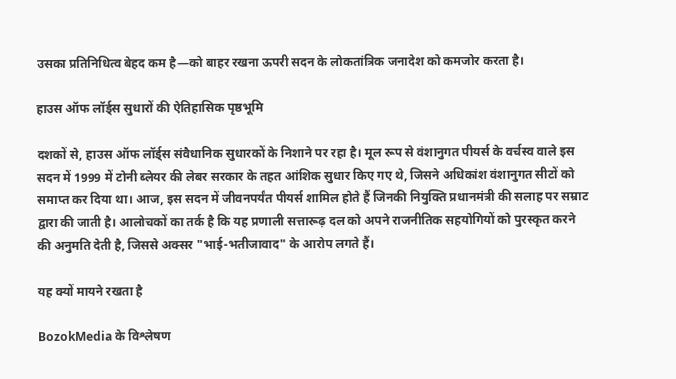उसका प्रतिनिधित्व बेहद कम है—को बाहर रखना ऊपरी सदन के लोकतांत्रिक जनादेश को कमजोर करता है।

हाउस ऑफ लॉर्ड्स सुधारों की ऐतिहासिक पृष्ठभूमि

दशकों से, हाउस ऑफ लॉर्ड्स संवैधानिक सुधारकों के निशाने पर रहा है। मूल रूप से वंशानुगत पीयर्स के वर्चस्व वाले इस सदन में 1999 में टोनी ब्लेयर की लेबर सरकार के तहत आंशिक सुधार किए गए थे, जिसने अधिकांश वंशानुगत सीटों को समाप्त कर दिया था। आज, इस सदन में जीवनपर्यंत पीयर्स शामिल होते हैं जिनकी नियुक्ति प्रधानमंत्री की सलाह पर सम्राट द्वारा की जाती है। आलोचकों का तर्क है कि यह प्रणाली सत्तारूढ़ दल को अपने राजनीतिक सहयोगियों को पुरस्कृत करने की अनुमति देती है, जिससे अक्सर "भाई-भतीजावाद" के आरोप लगते हैं।

यह क्यों मायने रखता है

BozokMedia के विश्लेषण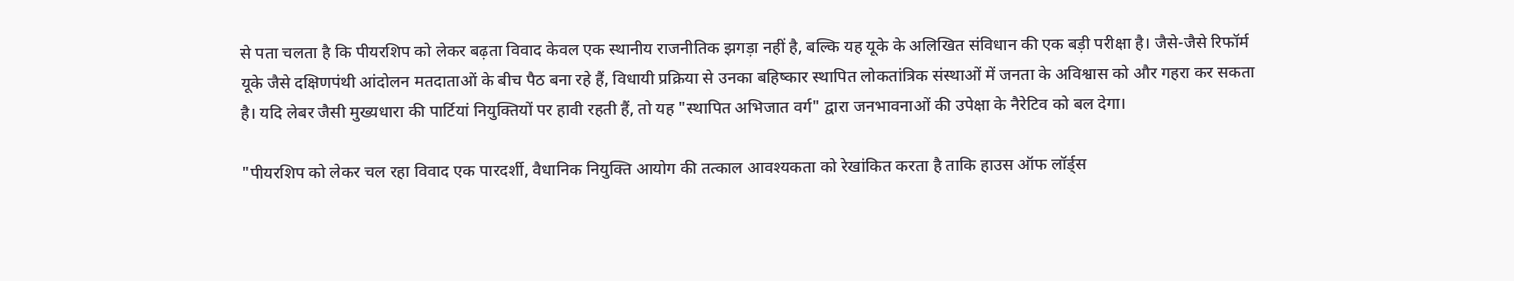से पता चलता है कि पीयरशिप को लेकर बढ़ता विवाद केवल एक स्थानीय राजनीतिक झगड़ा नहीं है, बल्कि यह यूके के अलिखित संविधान की एक बड़ी परीक्षा है। जैसे-जैसे रिफॉर्म यूके जैसे दक्षिणपंथी आंदोलन मतदाताओं के बीच पैठ बना रहे हैं, विधायी प्रक्रिया से उनका बहिष्कार स्थापित लोकतांत्रिक संस्थाओं में जनता के अविश्वास को और गहरा कर सकता है। यदि लेबर जैसी मुख्यधारा की पार्टियां नियुक्तियों पर हावी रहती हैं, तो यह "स्थापित अभिजात वर्ग" द्वारा जनभावनाओं की उपेक्षा के नैरेटिव को बल देगा।

"पीयरशिप को लेकर चल रहा विवाद एक पारदर्शी, वैधानिक नियुक्ति आयोग की तत्काल आवश्यकता को रेखांकित करता है ताकि हाउस ऑफ लॉर्ड्स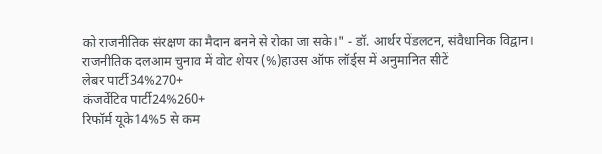को राजनीतिक संरक्षण का मैदान बनने से रोका जा सके।" - डॉ. आर्थर पेंडलटन, संवैधानिक विद्वान।
राजनीतिक दलआम चुनाव में वोट शेयर (%)हाउस ऑफ लॉर्ड्स में अनुमानित सीटें
लेबर पार्टी34%270+
कंजर्वेटिव पार्टी24%260+
रिफॉर्म यूके14%5 से कम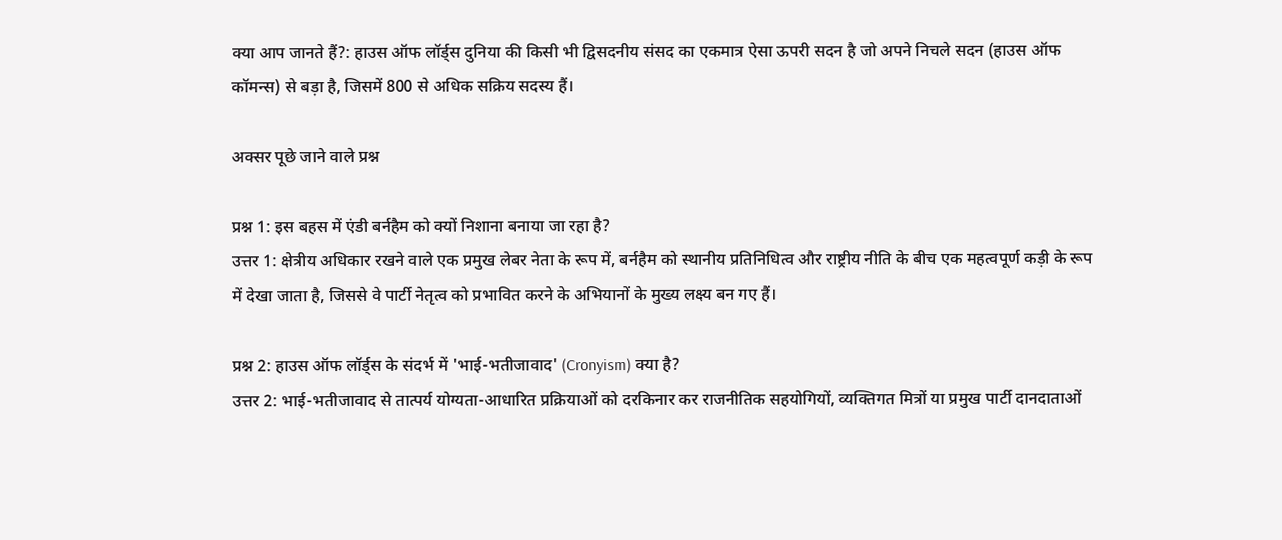क्या आप जानते हैं?: हाउस ऑफ लॉर्ड्स दुनिया की किसी भी द्विसदनीय संसद का एकमात्र ऐसा ऊपरी सदन है जो अपने निचले सदन (हाउस ऑफ कॉमन्स) से बड़ा है, जिसमें 800 से अधिक सक्रिय सदस्य हैं।

अक्सर पूछे जाने वाले प्रश्न

प्रश्न 1: इस बहस में एंडी बर्नहैम को क्यों निशाना बनाया जा रहा है?
उत्तर 1: क्षेत्रीय अधिकार रखने वाले एक प्रमुख लेबर नेता के रूप में, बर्नहैम को स्थानीय प्रतिनिधित्व और राष्ट्रीय नीति के बीच एक महत्वपूर्ण कड़ी के रूप में देखा जाता है, जिससे वे पार्टी नेतृत्व को प्रभावित करने के अभियानों के मुख्य लक्ष्य बन गए हैं।

प्रश्न 2: हाउस ऑफ लॉर्ड्स के संदर्भ में 'भाई-भतीजावाद' (Cronyism) क्या है?
उत्तर 2: भाई-भतीजावाद से तात्पर्य योग्यता-आधारित प्रक्रियाओं को दरकिनार कर राजनीतिक सहयोगियों, व्यक्तिगत मित्रों या प्रमुख पार्टी दानदाताओं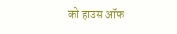को हाउस ऑफ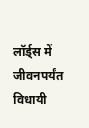लॉर्ड्स में जीवनपर्यंत विधायी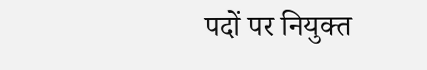पदों पर नियुक्त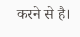करने से है।